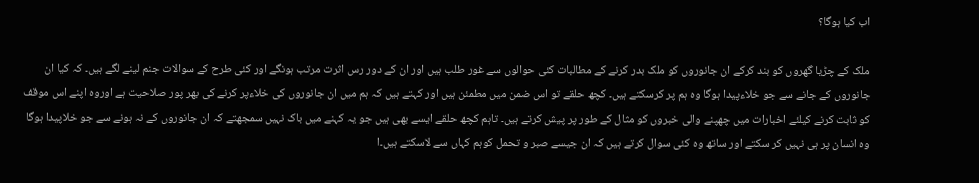اب کیا ہوگا؟

ملک کے چڑیا گھروں کو بند کرکے ان جانوروں کو ملک بدر کرنے کے مطالبات کئی حوالوں سے غور طلب ہیں اور ان کے دور رس اثرت مرتب ہونگے اور کئی طرح کے سوالات جنم لینے لگے ہیں۔ کہ کیا ان جانوروں کے جانے سے جو خلاءپیدا ہوگا وہ ہم پر کرسکتے ہیں۔ کچھ حلقے تو اس ضمن میں مطمئن ہیں اور کہتے ہیں کہ ہم میں ان جانوروں کی خلاءپر کرنے کی بھر پور صلاحیت ہے اوروہ اپنے اس موقف کو ثابت کرنے کیلئے اخبارات میں چھپنے والی خبروں کو مثال کے طور پر پیش کرتے ہیں۔ تاہم کچھ حلقے ایسے بھی ہیں جو یہ کہنے میں باک نہیں سمجھتے کہ ان جانوروں کے نہ ہونے سے جو خلاپیدا ہوگا وہ انسان پر ہی نہیں کر سکتے اور ساتھ وہ کئی سوال کرتے ہیں کہ ان جیسے صبر و تحمل کوہم کہاں سے لاسکتے ہیں۔ا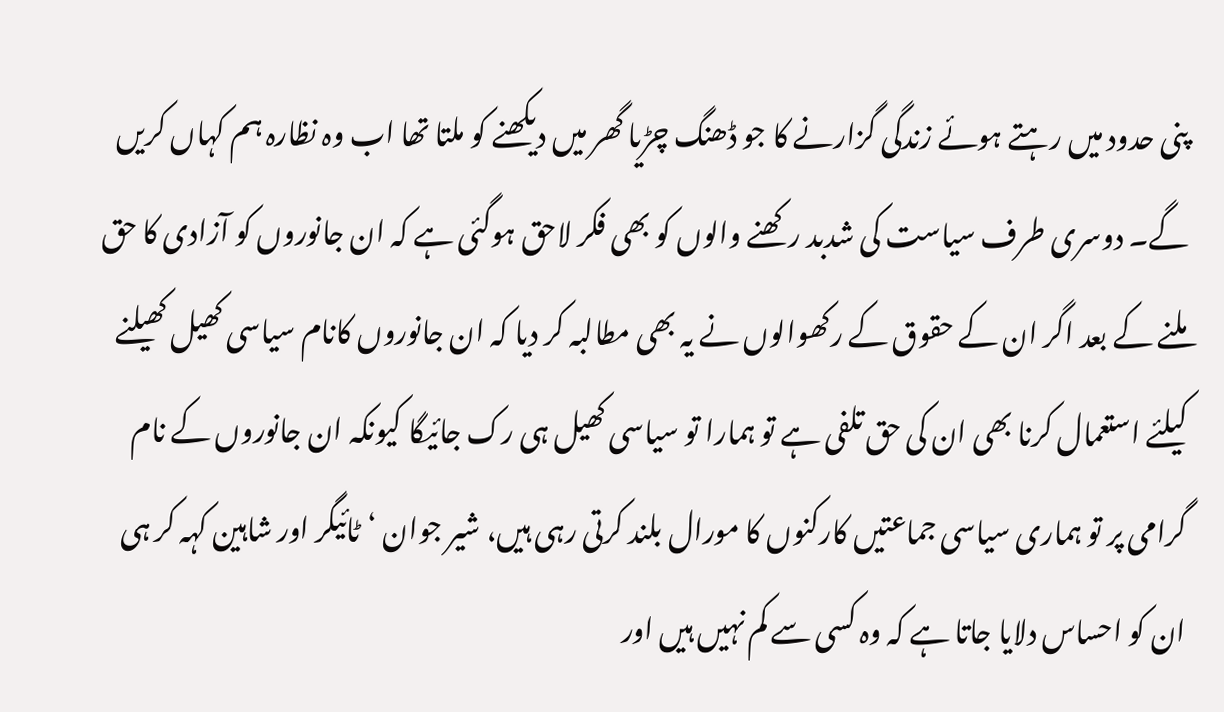پنی حدود میں رہتے ہوئے زندگی گزارنے کا جو ڈھنگ چڑیا گھر میں دیکھنے کو ملتا تھا اب وہ نظارہ ہم کہاں کریں گے۔ دوسری طرف سیاست کی شدبد رکھنے والوں کو بھی فکر لاحق ہوگئی ہے کہ ان جانوروں کو آزادی کا حق ملنے کے بعد اگر ان کے حقوق کے رکھوالوں نے یہ بھی مطالبہ کر دیا کہ ان جانوروں کانام سیاسی کھیل کھیلنے کیلئے استعمال کرنا بھی ان کی حق تلفی ہے تو ہمارا تو سیاسی کھیل ہی رک جائیگا کیونکہ ان جانوروں کے نام گرامی پر تو ہماری سیاسی جماعتیں کارکنوں کا مورال بلند کرتی رہی ہیں، شیر جوان ‘ٹائیگر اور شاہین کہہ کر ہی ان کو احساس دلایا جاتا ہے کہ وہ کسی سے کم نہیں ہیں اور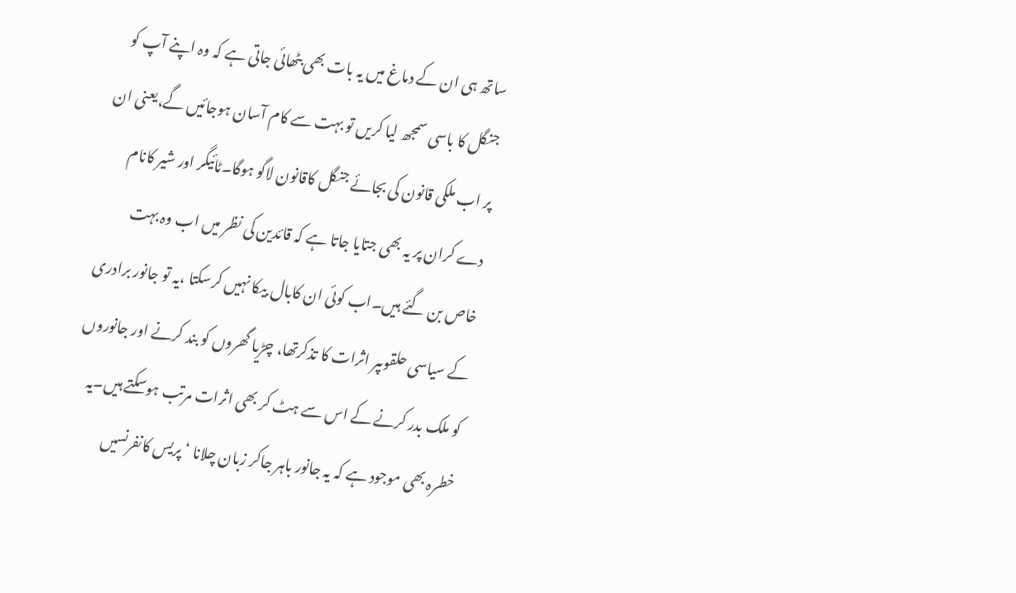ساتھ ہی ان کے دماغ میں یہ بات بھی بٹھائی جاتی ہے کہ وہ اپنے آپ کو جنگل کا باسی سمجھ لیا کریں تو بہت سے کام آسان ہوجائیں گے،یعنی ان پر اب ملکی قانون کی بجائے جنگل کاقانون لاگو ہوگا۔ٹائیگر اور شیر کانام دے کران پر یہ بھی جتایا جاتا ہے کہ قائدین کی نظر میں اب وہ بہت خاص بن گئے ہیں۔اب کوئی ان کابال بیکا نہیں کرسکتا ،یہ تو جانور برادری کے سیاسی حلقوںپر اثرات کا تذکرتھا، چڑیا گھروں کو بند کرنے اور جانوروں کو ملک بدر کرنے کے اس سے ہٹ کر بھی اثرات مرتب ہوسکتے ہیں۔یہ خطرہ بھی موجود ہے کہ یہ جانور باہر جاکر زبان چلانا ‘ پریس کانفرنسیں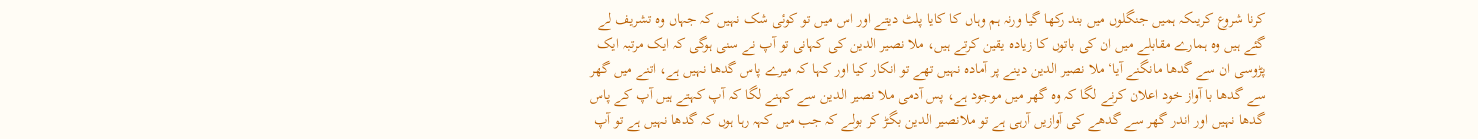کرنا شروع کریںکہ ہمیں جنگلوں میں بند رکھا گیا ورنہ ہم وہاں کا کایا پلٹ دیتے اور اس میں تو کوئی شک نہیں کہ جہاں وہ تشریف لے گئے ہیں وہ ہمارے مقابلے میں ان کی باتوں کا زیادہ یقین کرتے ہیں، ملا نصیر الدین کی کہانی تو آپ نے سنی ہوگی کہ ایک مرتبہ ایک پڑوسی ان سے گدھا مانگنے آیا‘ ملا نصیر الدین دینے پر آمادہ نہیں تھے تو انکار کیا اور کہا کہ میرے پاس گدھا نہیں ہے، اتنے میں گھر سے گدھا با آواز خود اعلان کرنے لگا کہ وہ گھر میں موجود ہے، پس آدمی ملا نصیر الدین سے کہنے لگا کہ آپ کہتے ہیں آپ کے پاس گدھا نہیں اور اندر گھر سے گدھے کی آوازیں آرہی ہے تو ملانصیر الدین بگڑ کر بولے کہ جب میں کہہ رہا ہوں کہ گدھا نہیں ہے تو آپ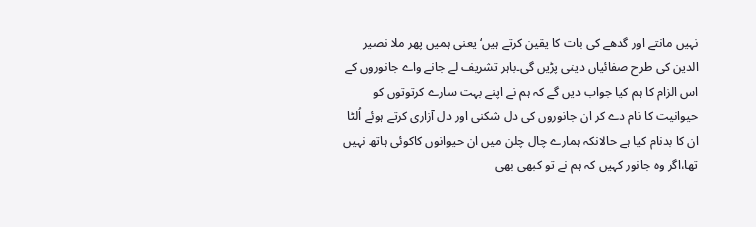نہیں مانتے اور گدھے کی بات کا یقین کرتے ہیں‘ یعنی ہمیں پھر ملا نصیر الدین کی طرح صفائیاں دینی پڑیں گی۔باہر تشریف لے جانے واے جانوروں کے اس الزام کا ہم کیا جواب دیں گے کہ ہم نے اپنے بہت سارے کرتوتوں کو حیوانیت کا نام دے کر ان جانوروں کی دل شکنی اور دل آزاری کرتے ہوئے اُلٹا ان کا بدنام کیا ہے حالانکہ ہمارے چال چلن میں ان حیوانوں کاکوئی ہاتھ نہیں تھا،اگر وہ جانور کہیں کہ ہم نے تو کبھی بھی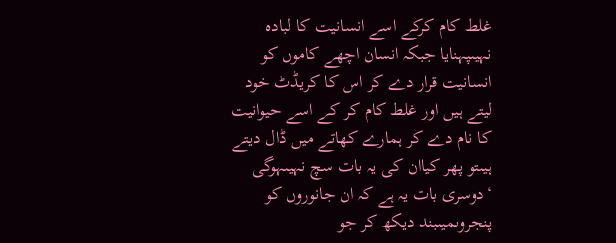غلط کام کرکے اسے انسانیت کا لبادہ نہیںپہنایا جبکہ انسان اچھے کاموں کو انسانیت قرار دے کر اس کا کریڈٹ خود لیتے ہیں اور غلط کام کر کے اسے حیوانیت کا نام دے کر ہمارے کھاتے میں ڈال دیتے ہیںتو پھر کیاان کی یہ بات سچ نہیںہوگی ‘دوسری بات یہ ہے کہ ان جانوروں کو پنجروںمیںبند دیکھ کر جو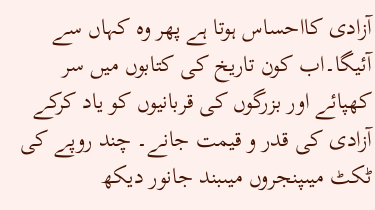آزادی کااحساس ہوتا ہے پھر وہ کہاں سے آئیگا۔اب کون تاریخ کی کتابوں میں سر کھپائے اور بزرگوں کی قربانیوں کو یاد کرکے آزادی کی قدر و قیمت جانے۔ چند روپے کی ٹکٹ میںپنجروں میںبند جانور دیکھ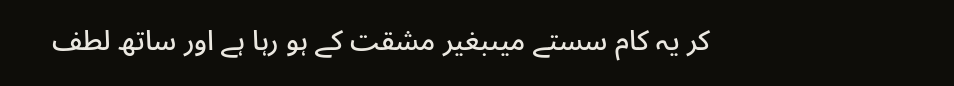کر یہ کام سستے میںبغیر مشقت کے ہو رہا ہے اور ساتھ لطف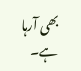بھی آرہا ہے۔